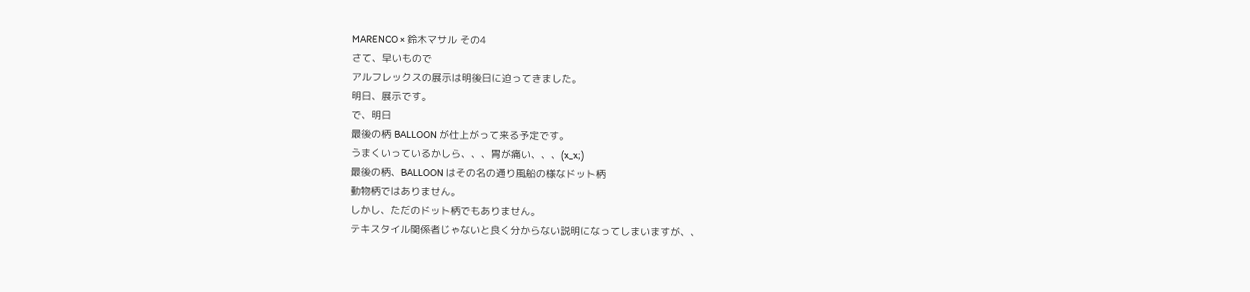MARENCO × 鈴木マサル その4
さて、早いもので
アルフレックスの展示は明後日に迫ってきました。
明日、展示です。
で、明日
最後の柄 BALLOON が仕上がって来る予定です。
うまくいっているかしら、、、胃が痛い、、、(x_x;)
最後の柄、BALLOON はその名の通り風船の様なドット柄
動物柄ではありません。
しかし、ただのドット柄でもありません。
テキスタイル関係者じゃないと良く分からない説明になってしまいますが、、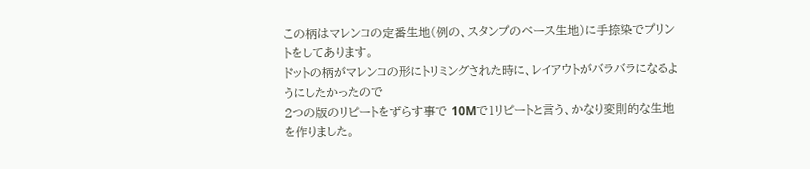この柄はマレンコの定番生地(例の、スタンプのベース生地)に手捺染でプリントをしてあります。
ドットの柄がマレンコの形にトリミングされた時に、レイアウトがバラバラになるようにしたかったので
2つの版のリピートをずらす事で 10Mで1リピートと言う、かなり変則的な生地を作りました。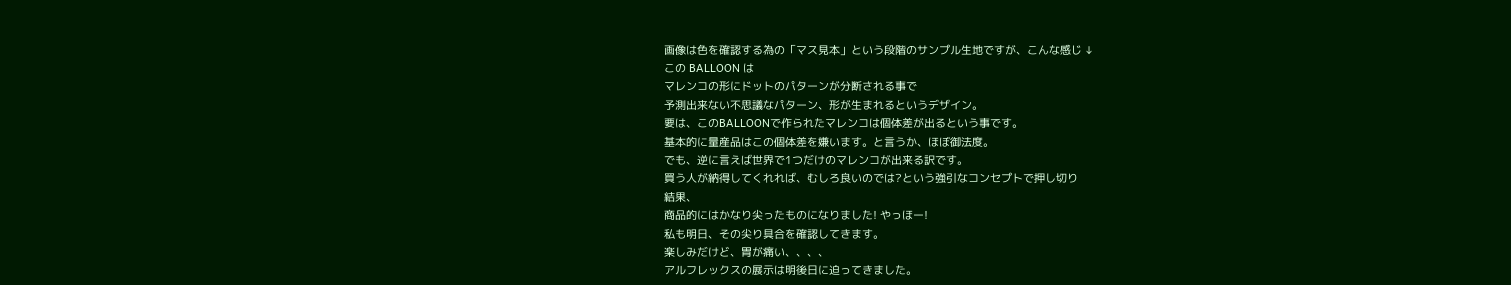画像は色を確認する為の「マス見本」という段階のサンプル生地ですが、こんな感じ ↓
この BALLOON は
マレンコの形にドットのパターンが分断される事で
予測出来ない不思議なパターン、形が生まれるというデザイン。
要は、このBALLOONで作られたマレンコは個体差が出るという事です。
基本的に量産品はこの個体差を嫌います。と言うか、ほぼ御法度。
でも、逆に言えば世界で1つだけのマレンコが出来る訳です。
買う人が納得してくれれば、むしろ良いのでは?という強引なコンセプトで押し切り
結果、
商品的にはかなり尖ったものになりました! やっほー!
私も明日、その尖り具合を確認してきます。
楽しみだけど、胃が痛い、、、、
アルフレックスの展示は明後日に迫ってきました。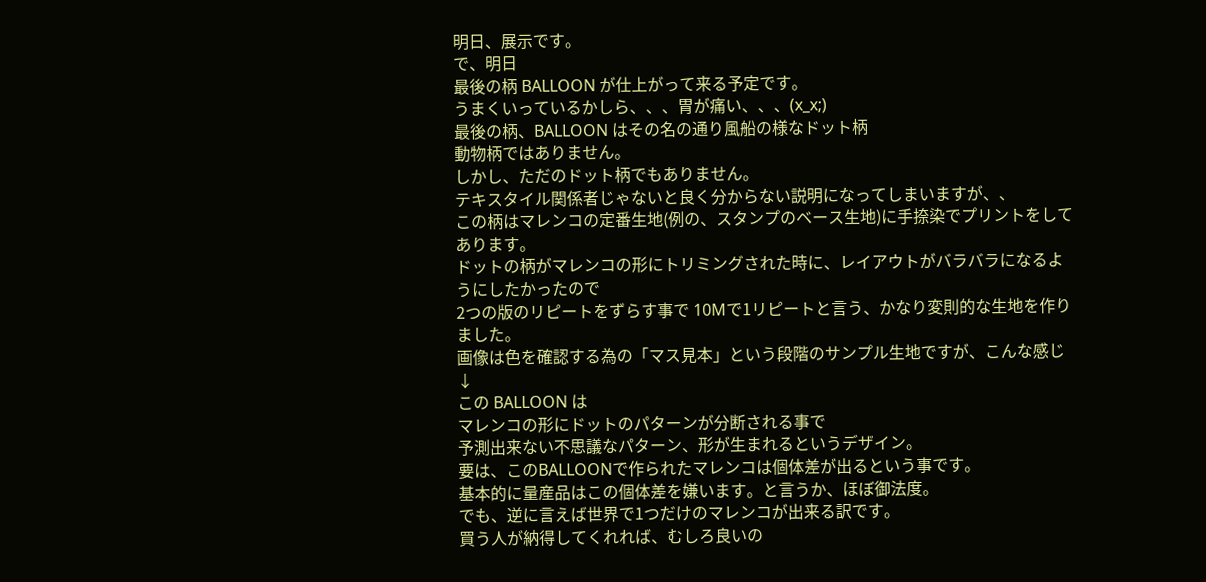明日、展示です。
で、明日
最後の柄 BALLOON が仕上がって来る予定です。
うまくいっているかしら、、、胃が痛い、、、(x_x;)
最後の柄、BALLOON はその名の通り風船の様なドット柄
動物柄ではありません。
しかし、ただのドット柄でもありません。
テキスタイル関係者じゃないと良く分からない説明になってしまいますが、、
この柄はマレンコの定番生地(例の、スタンプのベース生地)に手捺染でプリントをしてあります。
ドットの柄がマレンコの形にトリミングされた時に、レイアウトがバラバラになるようにしたかったので
2つの版のリピートをずらす事で 10Mで1リピートと言う、かなり変則的な生地を作りました。
画像は色を確認する為の「マス見本」という段階のサンプル生地ですが、こんな感じ ↓
この BALLOON は
マレンコの形にドットのパターンが分断される事で
予測出来ない不思議なパターン、形が生まれるというデザイン。
要は、このBALLOONで作られたマレンコは個体差が出るという事です。
基本的に量産品はこの個体差を嫌います。と言うか、ほぼ御法度。
でも、逆に言えば世界で1つだけのマレンコが出来る訳です。
買う人が納得してくれれば、むしろ良いの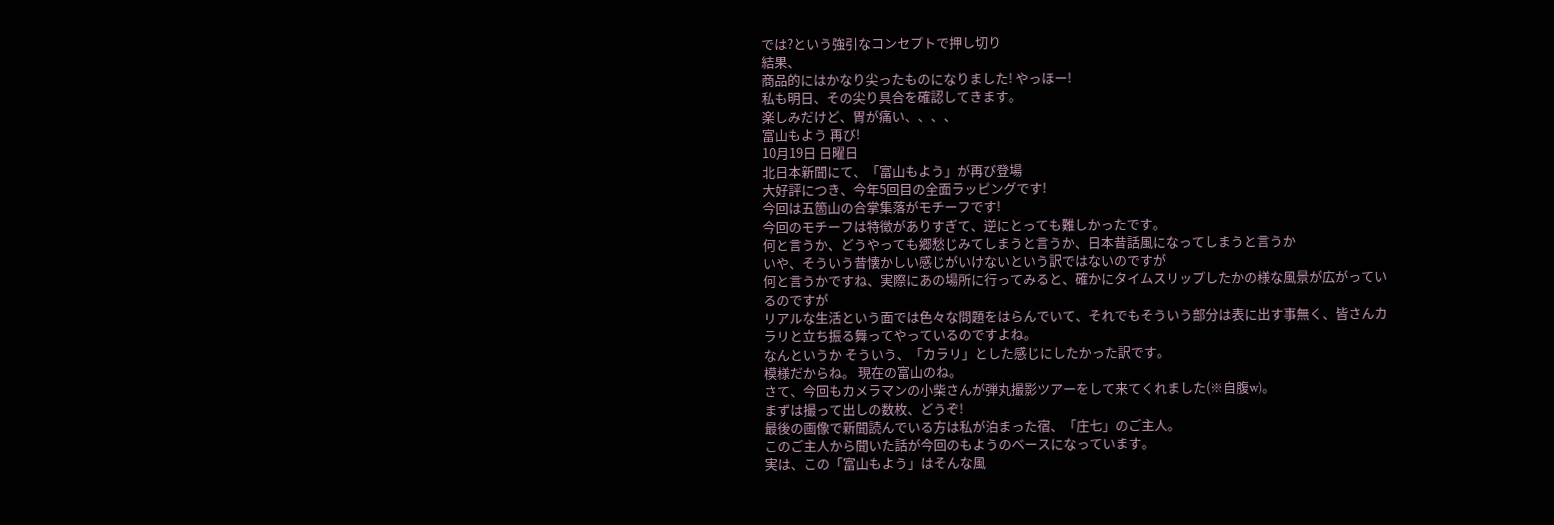では?という強引なコンセプトで押し切り
結果、
商品的にはかなり尖ったものになりました! やっほー!
私も明日、その尖り具合を確認してきます。
楽しみだけど、胃が痛い、、、、
富山もよう 再び!
10月19日 日曜日
北日本新聞にて、「富山もよう」が再び登場
大好評につき、今年5回目の全面ラッピングです!
今回は五箇山の合掌集落がモチーフです!
今回のモチーフは特徴がありすぎて、逆にとっても難しかったです。
何と言うか、どうやっても郷愁じみてしまうと言うか、日本昔話風になってしまうと言うか
いや、そういう昔懐かしい感じがいけないという訳ではないのですが
何と言うかですね、実際にあの場所に行ってみると、確かにタイムスリップしたかの様な風景が広がっているのですが
リアルな生活という面では色々な問題をはらんでいて、それでもそういう部分は表に出す事無く、皆さんカラリと立ち振る舞ってやっているのですよね。
なんというか そういう、「カラリ」とした感じにしたかった訳です。
模様だからね。 現在の富山のね。
さて、今回もカメラマンの小柴さんが弾丸撮影ツアーをして来てくれました(※自腹w)。
まずは撮って出しの数枚、どうぞ!
最後の画像で新聞読んでいる方は私が泊まった宿、「庄七」のご主人。
このご主人から聞いた話が今回のもようのベースになっています。
実は、この「富山もよう」はそんな風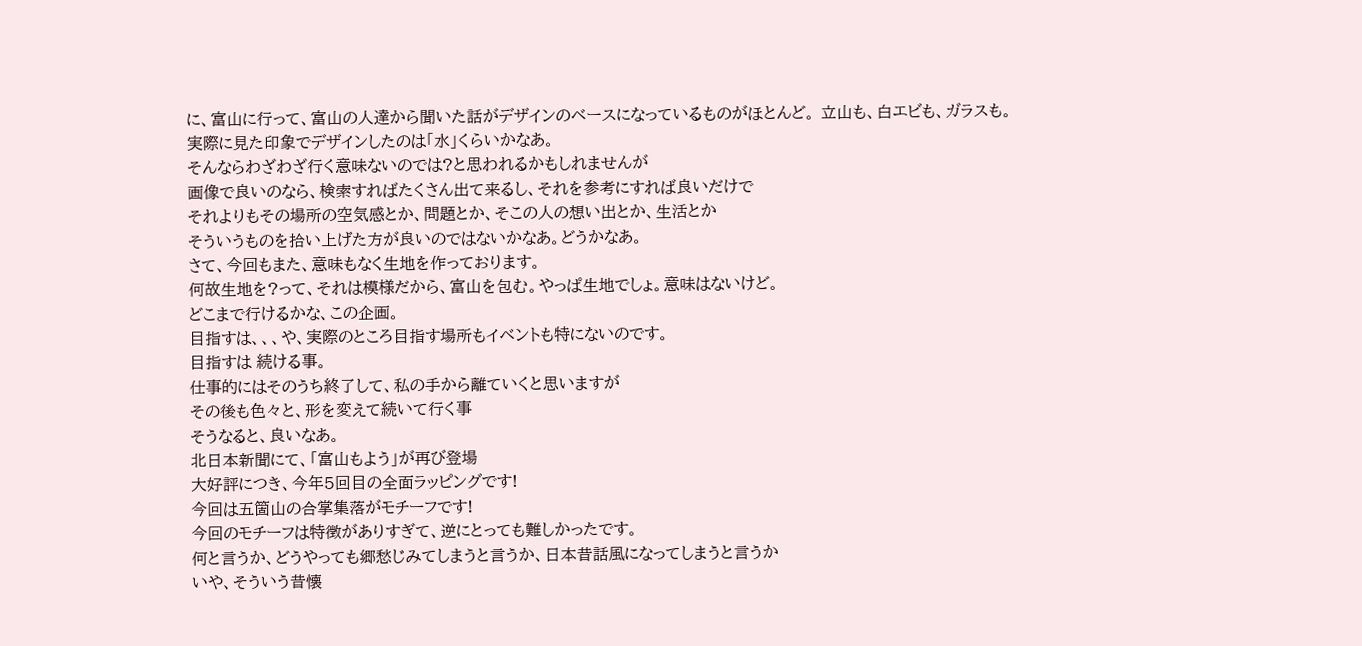に、富山に行って、富山の人達から聞いた話がデザインのベースになっているものがほとんど。 立山も、白エビも、ガラスも。
実際に見た印象でデザインしたのは「水」くらいかなあ。
そんならわざわざ行く意味ないのでは?と思われるかもしれませんが
画像で良いのなら、検索すればたくさん出て来るし、それを参考にすれば良いだけで
それよりもその場所の空気感とか、問題とか、そこの人の想い出とか、生活とか
そういうものを拾い上げた方が良いのではないかなあ。どうかなあ。
さて、今回もまた、意味もなく生地を作っております。
何故生地を?って、それは模様だから、富山を包む。やっぱ生地でしょ。意味はないけど。
どこまで行けるかな、この企画。
目指すは、、、や、実際のところ目指す場所もイベントも特にないのです。
目指すは 続ける事。
仕事的にはそのうち終了して、私の手から離ていくと思いますが
その後も色々と、形を変えて続いて行く事
そうなると、良いなあ。
北日本新聞にて、「富山もよう」が再び登場
大好評につき、今年5回目の全面ラッピングです!
今回は五箇山の合掌集落がモチーフです!
今回のモチーフは特徴がありすぎて、逆にとっても難しかったです。
何と言うか、どうやっても郷愁じみてしまうと言うか、日本昔話風になってしまうと言うか
いや、そういう昔懐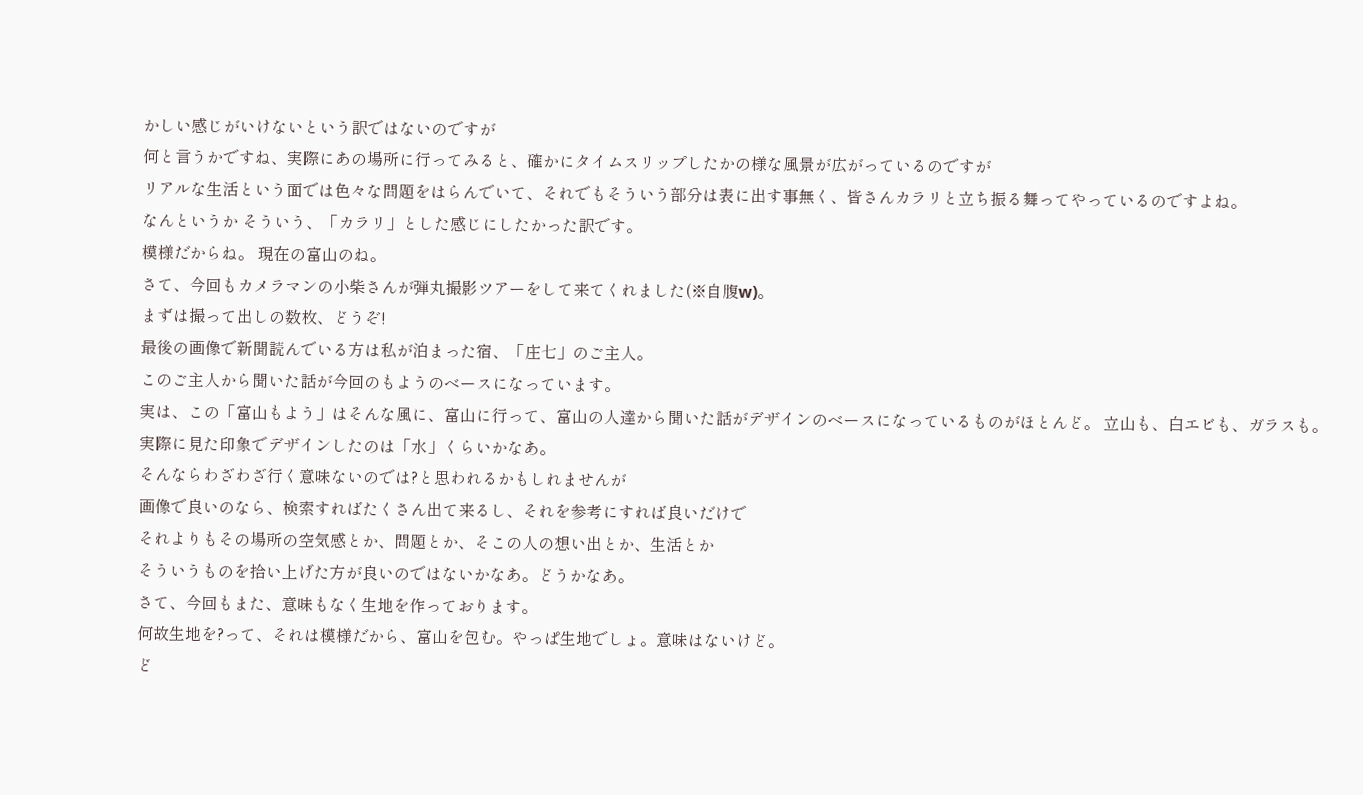かしい感じがいけないという訳ではないのですが
何と言うかですね、実際にあの場所に行ってみると、確かにタイムスリップしたかの様な風景が広がっているのですが
リアルな生活という面では色々な問題をはらんでいて、それでもそういう部分は表に出す事無く、皆さんカラリと立ち振る舞ってやっているのですよね。
なんというか そういう、「カラリ」とした感じにしたかった訳です。
模様だからね。 現在の富山のね。
さて、今回もカメラマンの小柴さんが弾丸撮影ツアーをして来てくれました(※自腹w)。
まずは撮って出しの数枚、どうぞ!
最後の画像で新聞読んでいる方は私が泊まった宿、「庄七」のご主人。
このご主人から聞いた話が今回のもようのベースになっています。
実は、この「富山もよう」はそんな風に、富山に行って、富山の人達から聞いた話がデザインのベースになっているものがほとんど。 立山も、白エビも、ガラスも。
実際に見た印象でデザインしたのは「水」くらいかなあ。
そんならわざわざ行く意味ないのでは?と思われるかもしれませんが
画像で良いのなら、検索すればたくさん出て来るし、それを参考にすれば良いだけで
それよりもその場所の空気感とか、問題とか、そこの人の想い出とか、生活とか
そういうものを拾い上げた方が良いのではないかなあ。どうかなあ。
さて、今回もまた、意味もなく生地を作っております。
何故生地を?って、それは模様だから、富山を包む。やっぱ生地でしょ。意味はないけど。
ど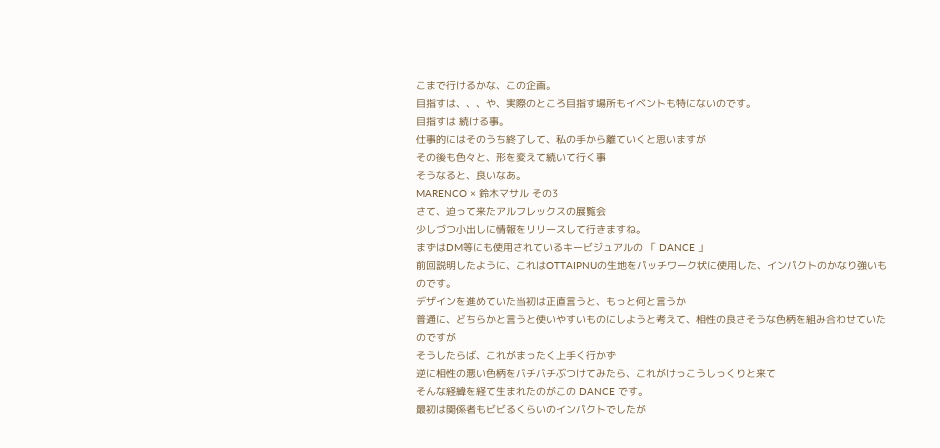こまで行けるかな、この企画。
目指すは、、、や、実際のところ目指す場所もイベントも特にないのです。
目指すは 続ける事。
仕事的にはそのうち終了して、私の手から離ていくと思いますが
その後も色々と、形を変えて続いて行く事
そうなると、良いなあ。
MARENCO × 鈴木マサル その3
さて、迫って来たアルフレックスの展覧会
少しづつ小出しに情報をリリースして行きますね。
まずはDM等にも使用されているキービジュアルの 「 DANCE 」
前回説明したように、これはOTTAIPNUの生地をパッチワーク状に使用した、インパクトのかなり強いものです。
デザインを進めていた当初は正直言うと、もっと何と言うか
普通に、どちらかと言うと使いやすいものにしようと考えて、相性の良さそうな色柄を組み合わせていたのですが
そうしたらば、これがまったく上手く行かず
逆に相性の悪い色柄をバチバチぶつけてみたら、これがけっこうしっくりと来て
そんな経緯を経て生まれたのがこの DANCE です。
最初は関係者もビビるくらいのインパクトでしたが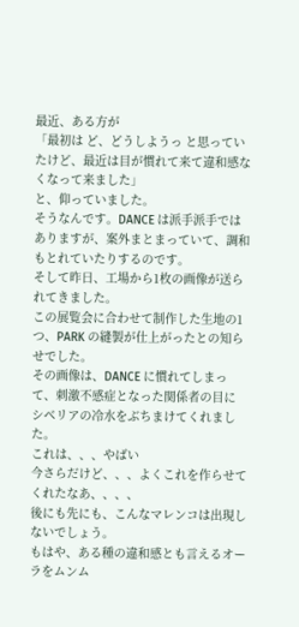最近、ある方が
「最初は ど、どうしようっ と思っていたけど、最近は目が慣れて来て違和感なくなって来ました」
と、仰っていました。
そうなんです。DANCE は派手派手ではありますが、案外まとまっていて、調和もとれていたりするのです。
そして昨日、工場から1枚の画像が送られてきました。
この展覧会に合わせて制作した生地の1つ、PARK の縫製が仕上がったとの知らせでした。
その画像は、DANCE に慣れてしまって、刺激不感症となった関係者の目に
シベリアの冷水をぶちまけてくれました。
これは、、、やばい
今さらだけど、、、よくこれを作らせてくれたなあ、、、、
後にも先にも、こんなマレンコは出現しないでしょう。
もはや、ある種の違和感とも言えるオーラをムンム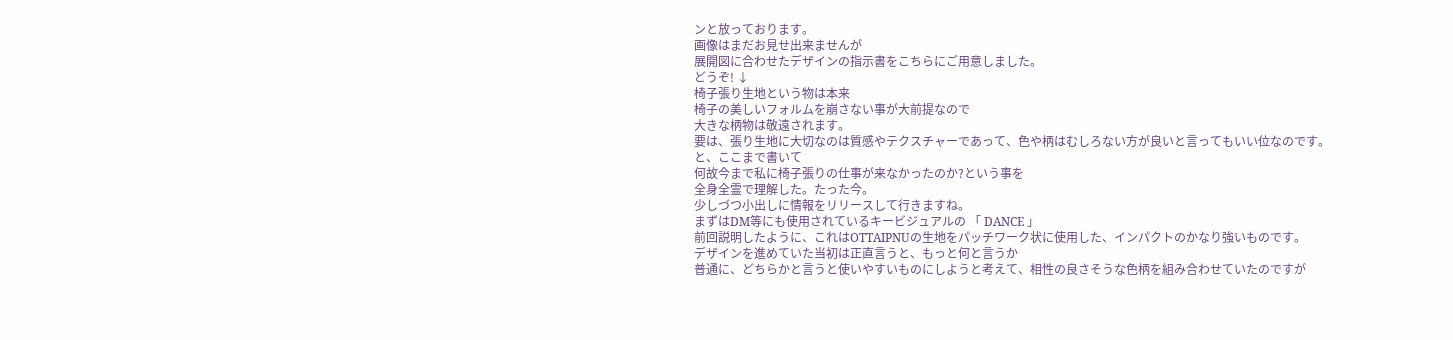ンと放っております。
画像はまだお見せ出来ませんが
展開図に合わせたデザインの指示書をこちらにご用意しました。
どうぞ! ↓
椅子張り生地という物は本来
椅子の美しいフォルムを崩さない事が大前提なので
大きな柄物は敬遠されます。
要は、張り生地に大切なのは質感やテクスチャーであって、色や柄はむしろない方が良いと言ってもいい位なのです。
と、ここまで書いて
何故今まで私に椅子張りの仕事が来なかったのか?という事を
全身全霊で理解した。たった今。
少しづつ小出しに情報をリリースして行きますね。
まずはDM等にも使用されているキービジュアルの 「 DANCE 」
前回説明したように、これはOTTAIPNUの生地をパッチワーク状に使用した、インパクトのかなり強いものです。
デザインを進めていた当初は正直言うと、もっと何と言うか
普通に、どちらかと言うと使いやすいものにしようと考えて、相性の良さそうな色柄を組み合わせていたのですが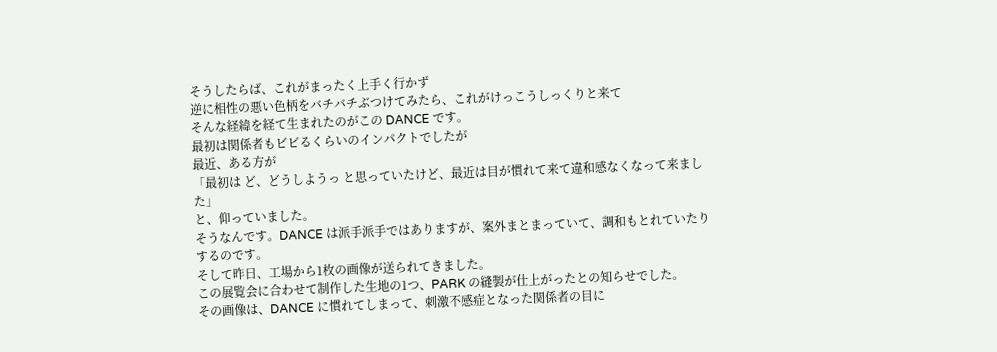そうしたらば、これがまったく上手く行かず
逆に相性の悪い色柄をバチバチぶつけてみたら、これがけっこうしっくりと来て
そんな経緯を経て生まれたのがこの DANCE です。
最初は関係者もビビるくらいのインパクトでしたが
最近、ある方が
「最初は ど、どうしようっ と思っていたけど、最近は目が慣れて来て違和感なくなって来ました」
と、仰っていました。
そうなんです。DANCE は派手派手ではありますが、案外まとまっていて、調和もとれていたりするのです。
そして昨日、工場から1枚の画像が送られてきました。
この展覧会に合わせて制作した生地の1つ、PARK の縫製が仕上がったとの知らせでした。
その画像は、DANCE に慣れてしまって、刺激不感症となった関係者の目に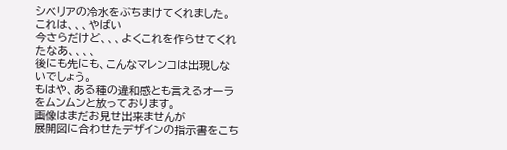シベリアの冷水をぶちまけてくれました。
これは、、、やばい
今さらだけど、、、よくこれを作らせてくれたなあ、、、、
後にも先にも、こんなマレンコは出現しないでしょう。
もはや、ある種の違和感とも言えるオーラをムンムンと放っております。
画像はまだお見せ出来ませんが
展開図に合わせたデザインの指示書をこち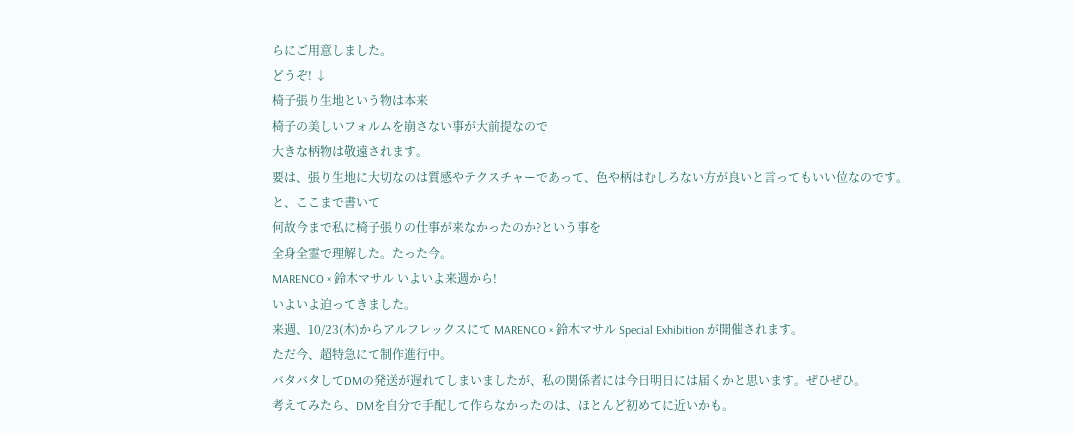らにご用意しました。
どうぞ! ↓
椅子張り生地という物は本来
椅子の美しいフォルムを崩さない事が大前提なので
大きな柄物は敬遠されます。
要は、張り生地に大切なのは質感やテクスチャーであって、色や柄はむしろない方が良いと言ってもいい位なのです。
と、ここまで書いて
何故今まで私に椅子張りの仕事が来なかったのか?という事を
全身全霊で理解した。たった今。
MARENCO × 鈴木マサル いよいよ来週から!
いよいよ迫ってきました。
来週、10/23(木)からアルフレックスにて MARENCO × 鈴木マサル Special Exhibition が開催されます。
ただ今、超特急にて制作進行中。
バタバタしてDMの発送が遅れてしまいましたが、私の関係者には今日明日には届くかと思います。ぜひぜひ。
考えてみたら、DMを自分で手配して作らなかったのは、ほとんど初めてに近いかも。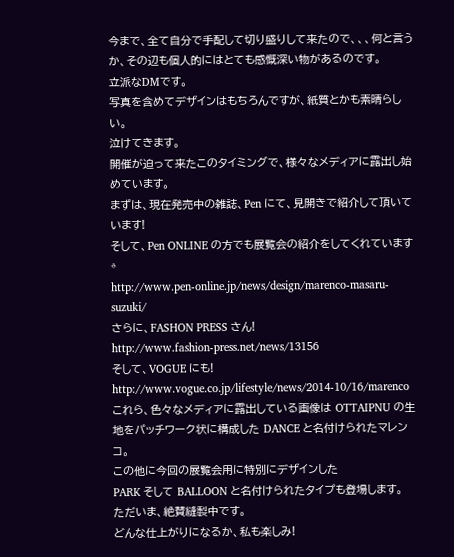今まで、全て自分で手配して切り盛りして来たので、、、何と言うか、その辺も個人的にはとても感慨深い物があるのです。
立派なDMです。
写真を含めてデザインはもちろんですが、紙質とかも素晴らしい。
泣けてきます。
開催が迫って来たこのタイミングで、様々なメディアに露出し始めています。
まずは、現在発売中の雑誌、Pen にて、見開きで紹介して頂いています!
そして、Pen ONLINE の方でも展覧会の紹介をしてくれています⇩
http://www.pen-online.jp/news/design/marenco-masaru-suzuki/
さらに、FASHON PRESS さん!
http://www.fashion-press.net/news/13156
そして、VOGUE にも!
http://www.vogue.co.jp/lifestyle/news/2014-10/16/marenco
これら、色々なメディアに露出している画像は OTTAIPNU の生地をパッチワーク状に構成した DANCE と名付けられたマレンコ。
この他に今回の展覧会用に特別にデザインした
PARK そして BALLOON と名付けられたタイプも登場します。
ただいま、絶賛縫製中です。
どんな仕上がりになるか、私も楽しみ!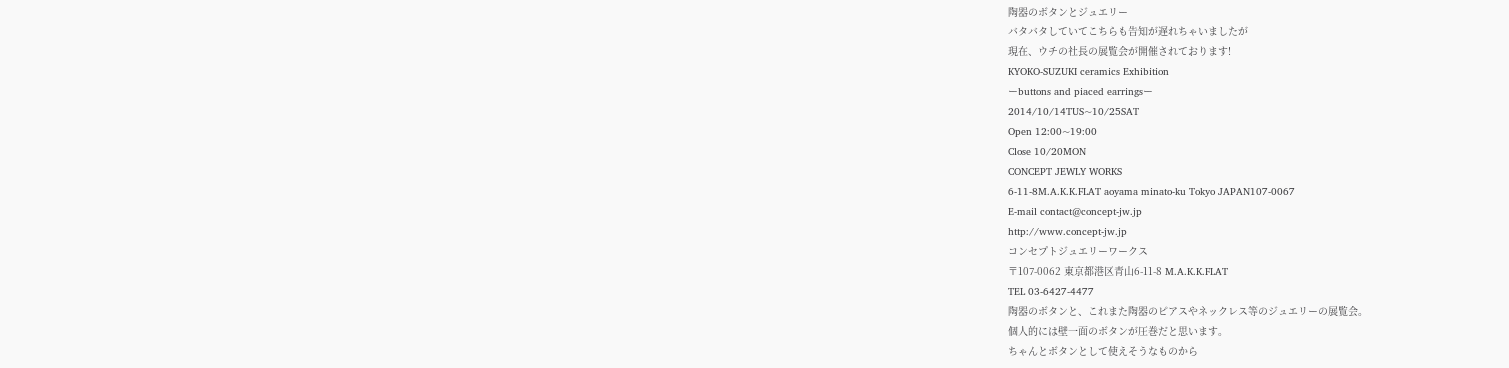陶器のボタンとジュエリー
バタバタしていてこちらも告知が遅れちゃいましたが
現在、ウチの社長の展覧会が開催されております!
KYOKO-SUZUKI ceramics Exhibition
ーbuttons and piaced earringsー
2014/10/14TUS~10/25SAT
Open 12:00~19:00
Close 10/20MON
CONCEPT JEWLY WORKS
6-11-8M.A.K.K.FLAT aoyama minato-ku Tokyo JAPAN107-0067
E-mail contact@concept-jw.jp
http://www.concept-jw.jp
コンセプトジュエリーワークス
〒107-0062 東京都港区青山6-11-8 M.A.K.K.FLAT
TEL 03-6427-4477
陶器のボタンと、これまた陶器のピアスやネックレス等のジュエリーの展覧会。
個人的には壁一面のボタンが圧巻だと思います。
ちゃんとボタンとして使えそうなものから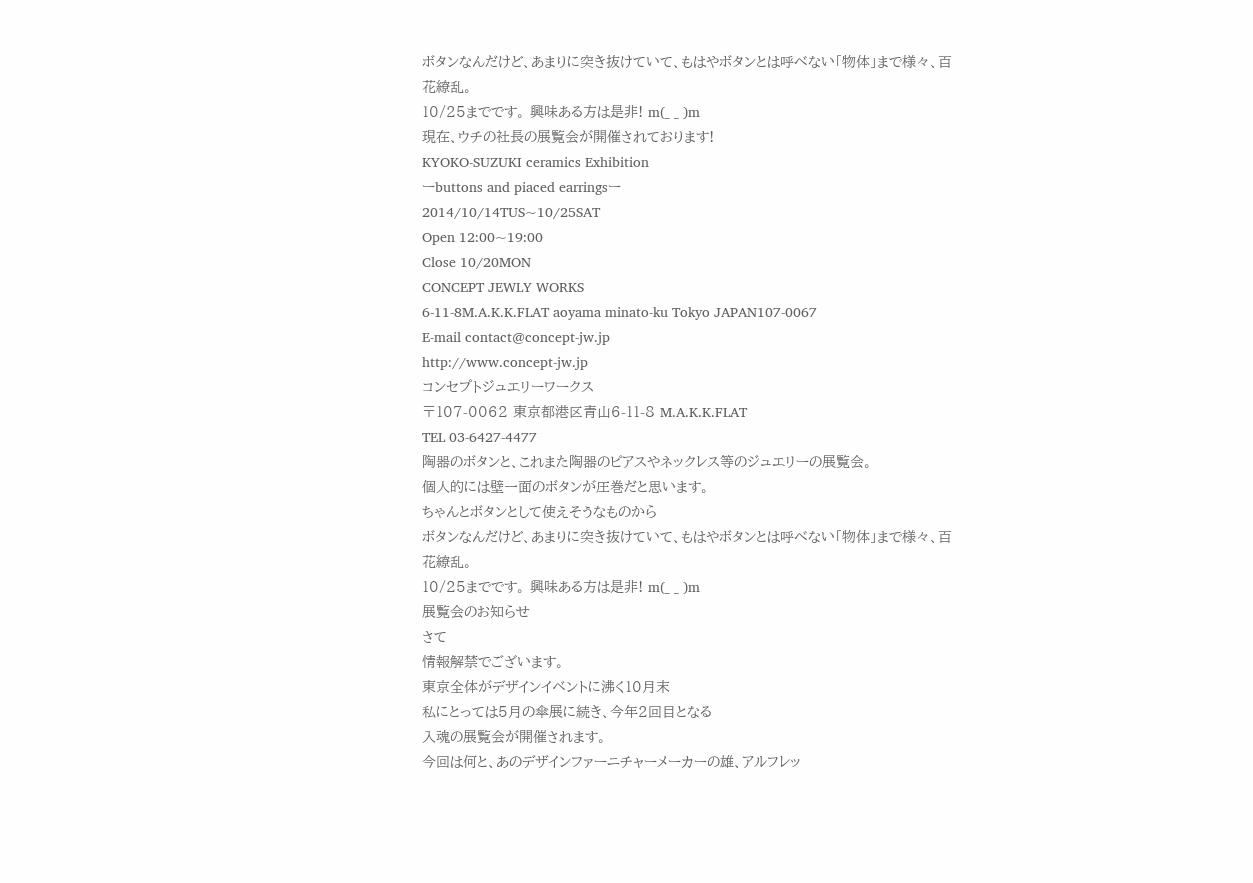ボタンなんだけど、あまりに突き抜けていて、もはやボタンとは呼べない「物体」まで様々、百花繚乱。
10/25までです。 興味ある方は是非! m(_ _ )m
現在、ウチの社長の展覧会が開催されております!
KYOKO-SUZUKI ceramics Exhibition
ーbuttons and piaced earringsー
2014/10/14TUS~10/25SAT
Open 12:00~19:00
Close 10/20MON
CONCEPT JEWLY WORKS
6-11-8M.A.K.K.FLAT aoyama minato-ku Tokyo JAPAN107-0067
E-mail contact@concept-jw.jp
http://www.concept-jw.jp
コンセプトジュエリーワークス
〒107-0062 東京都港区青山6-11-8 M.A.K.K.FLAT
TEL 03-6427-4477
陶器のボタンと、これまた陶器のピアスやネックレス等のジュエリーの展覧会。
個人的には壁一面のボタンが圧巻だと思います。
ちゃんとボタンとして使えそうなものから
ボタンなんだけど、あまりに突き抜けていて、もはやボタンとは呼べない「物体」まで様々、百花繚乱。
10/25までです。 興味ある方は是非! m(_ _ )m
展覧会のお知らせ
さて
情報解禁でございます。
東京全体がデザインイベントに沸く10月末
私にとっては5月の傘展に続き、今年2回目となる
入魂の展覧会が開催されます。
今回は何と、あのデザインファーニチャーメーカーの雄、アルフレッ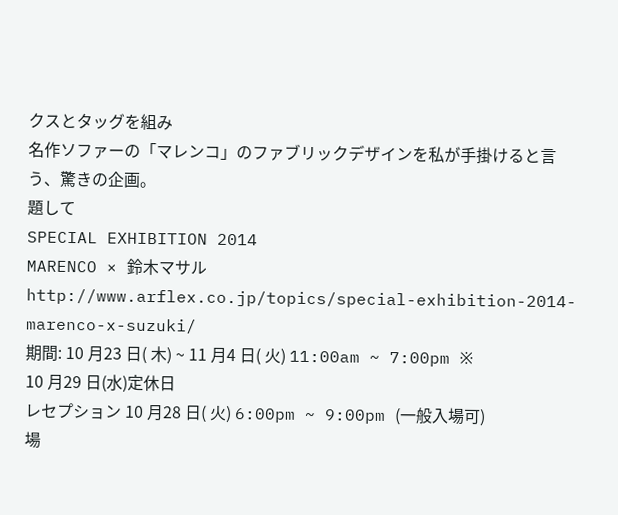クスとタッグを組み
名作ソファーの「マレンコ」のファブリックデザインを私が手掛けると言う、驚きの企画。
題して
SPECIAL EXHIBITION 2014
MARENCO × 鈴木マサル
http://www.arflex.co.jp/topics/special-exhibition-2014-marenco-x-suzuki/
期間: 10 月23 日( 木) ~ 11 月4 日( 火) 11:00am ~ 7:00pm ※ 10 月29 日(水)定休日
レセプション 10 月28 日( 火) 6:00pm ~ 9:00pm (一般入場可)
場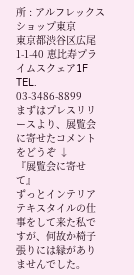所 : アルフレックスショップ東京
東京都渋谷区広尾1-1-40 恵比寿プライムスクェア1F TEL. 03-3486-8899
まずはプレスリリースより、展覧会に寄せたコメントをどうぞ ↓
『展覧会に寄せて』
ずっとインテリアテキスタイルの仕事をして来た私ですが、何故か椅子張りには縁がありませんでした。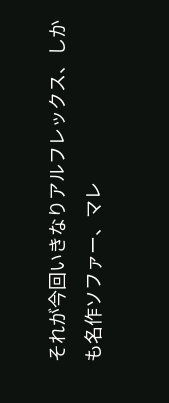それが今回いきなりアルフレックス、しかも名作ソファー、マレ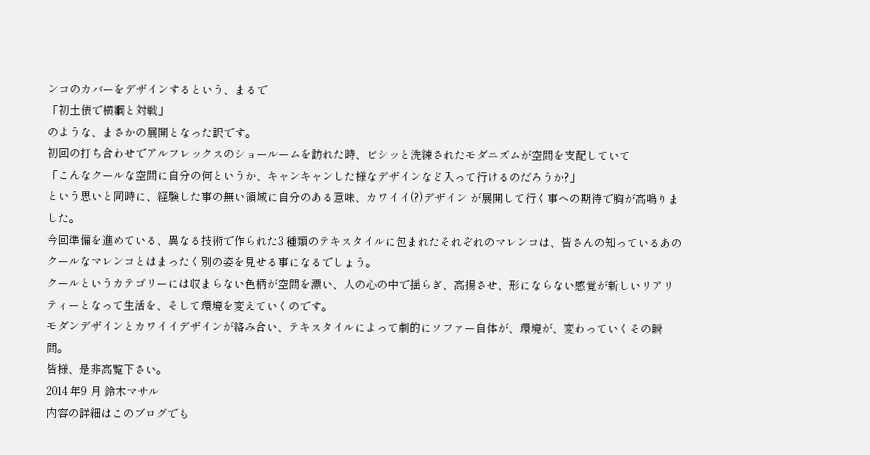ンコのカバーをデザインするという、まるで
「初土俵で横綱と対戦」
のような、まさかの展開となった訳です。
初回の打ち合わせでアルフレックスのショールームを訪れた時、ビシッと洗練されたモダニズムが空間を支配していて
「こんなクールな空間に自分の何というか、キャンキャンした様なデザインなど入って行けるのだろうか?」
という思いと同時に、経験した事の無い領域に自分のある意味、カワイイ(?)デザイン が展開して行く事への期待で胸が高鳴りました。
今回準備を進めている、異なる技術で作られた3 種類のテキスタイルに包まれたそれぞれのマレンコは、皆さんの知っているあのクールなマレンコとはまったく別の姿を見せる事になるでしょう。
クールというカテゴリーには収まらない色柄が空間を漂い、人の心の中で揺らぎ、高揚させ、形にならない感覚が新しいリアリティーとなって生活を、そして環境を変えていくのです。
モダンデザインとカワイイデザインが絡み合い、テキスタイルによって劇的にソファー自体が、環境が、変わっていくその瞬間。
皆様、是非高覧下さい。
2014 年9 月 鈴木マサル
内容の詳細はこのブログでも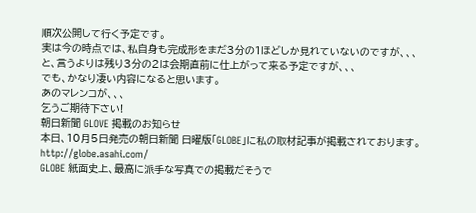順次公開して行く予定です。
実は今の時点では、私自身も完成形をまだ3分の1ほどしか見れていないのですが、、、
と、言うよりは残り3分の2は会期直前に仕上がって来る予定ですが、、、
でも、かなり凄い内容になると思います。
あのマレンコが、、、
乞うご期待下さい!
朝日新聞 GLOVE 掲載のお知らせ
本日、10月5日発売の朝日新聞 日曜版「GLOBE」に私の取材記事が掲載されております。
http://globe.asahi.com/
GLOBE 紙面史上、最高に派手な写真での掲載だそうで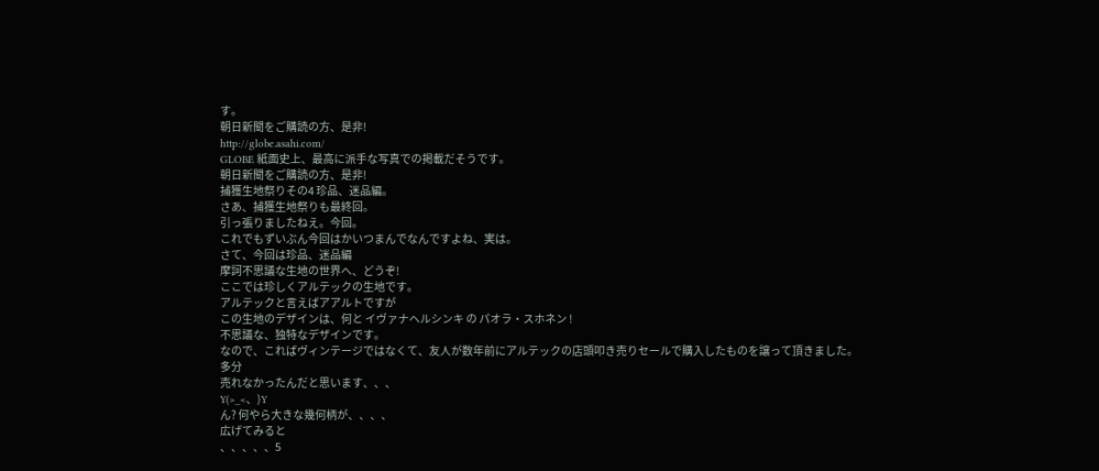す。
朝日新聞をご購読の方、是非!
http://globe.asahi.com/
GLOBE 紙面史上、最高に派手な写真での掲載だそうです。
朝日新聞をご購読の方、是非!
捕獲生地祭りその4 珍品、迷品編。
さあ、捕獲生地祭りも最終回。
引っ張りましたねえ。今回。
これでもずいぶん今回はかいつまんでなんですよね、実は。
さて、今回は珍品、迷品編
摩訶不思議な生地の世界へ、どうぞ!
ここでは珍しくアルテックの生地です。
アルテックと言えばアアルトですが
この生地のデザインは、何と イヴァナヘルシンキ の パオラ・スホネン !
不思議な、独特なデザインです。
なので、こればヴィンテージではなくて、友人が数年前にアルテックの店頭叩き売りセールで購入したものを譲って頂きました。
多分
売れなかったんだと思います、、、
Y(>_<、)Y
ん? 何やら大きな幾何柄が、、、、
広げてみると
、、、、、5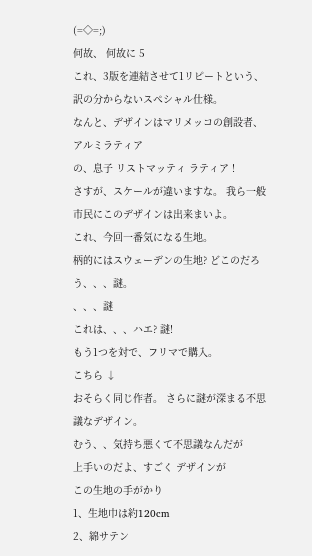(=◇=;)
何故、 何故に 5
これ、3版を連結させて1リピートという、訳の分からないスペシャル仕様。
なんと、デザインはマリメッコの創設者、アルミラティア
の、息子 リストマッティ ラティア !
さすが、スケールが違いますな。 我ら一般市民にこのデザインは出来まいよ。
これ、今回一番気になる生地。
柄的にはスウェーデンの生地? どこのだろう、、、謎。
、、、謎
これは、、、ハエ? 謎!
もう1つを対で、フリマで購入。
こちら ↓
おそらく同じ作者。 さらに謎が深まる不思議なデザイン。
むう、、気持ち悪くて不思議なんだが
上手いのだよ、すごく デザインが
この生地の手がかり
1、生地巾は約120cm
2、綿サテン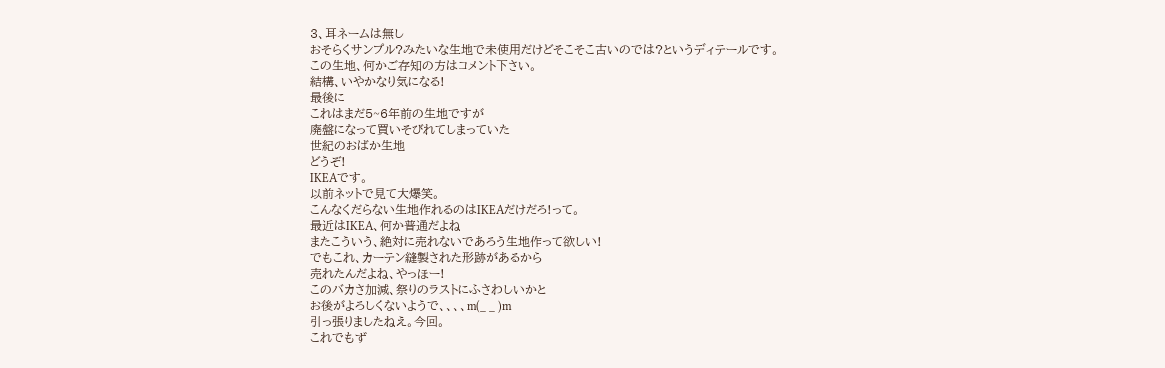3、耳ネームは無し
おそらくサンプル?みたいな生地で未使用だけどそこそこ古いのでは?というディテールです。
この生地、何かご存知の方はコメント下さい。
結構、いやかなり気になる!
最後に
これはまだ5~6年前の生地ですが
廃盤になって買いそびれてしまっていた
世紀のおばか生地
どうぞ!
IKEAです。
以前ネットで見て大爆笑。
こんなくだらない生地作れるのはIKEAだけだろ!って。
最近はIKEA、何か普通だよね
またこういう、絶対に売れないであろう生地作って欲しい!
でもこれ、カーテン縫製された形跡があるから
売れたんだよね、やっほー!
このバカさ加減、祭りのラストにふさわしいかと
お後がよろしくないようで、、、、m(_ _ )m
引っ張りましたねえ。今回。
これでもず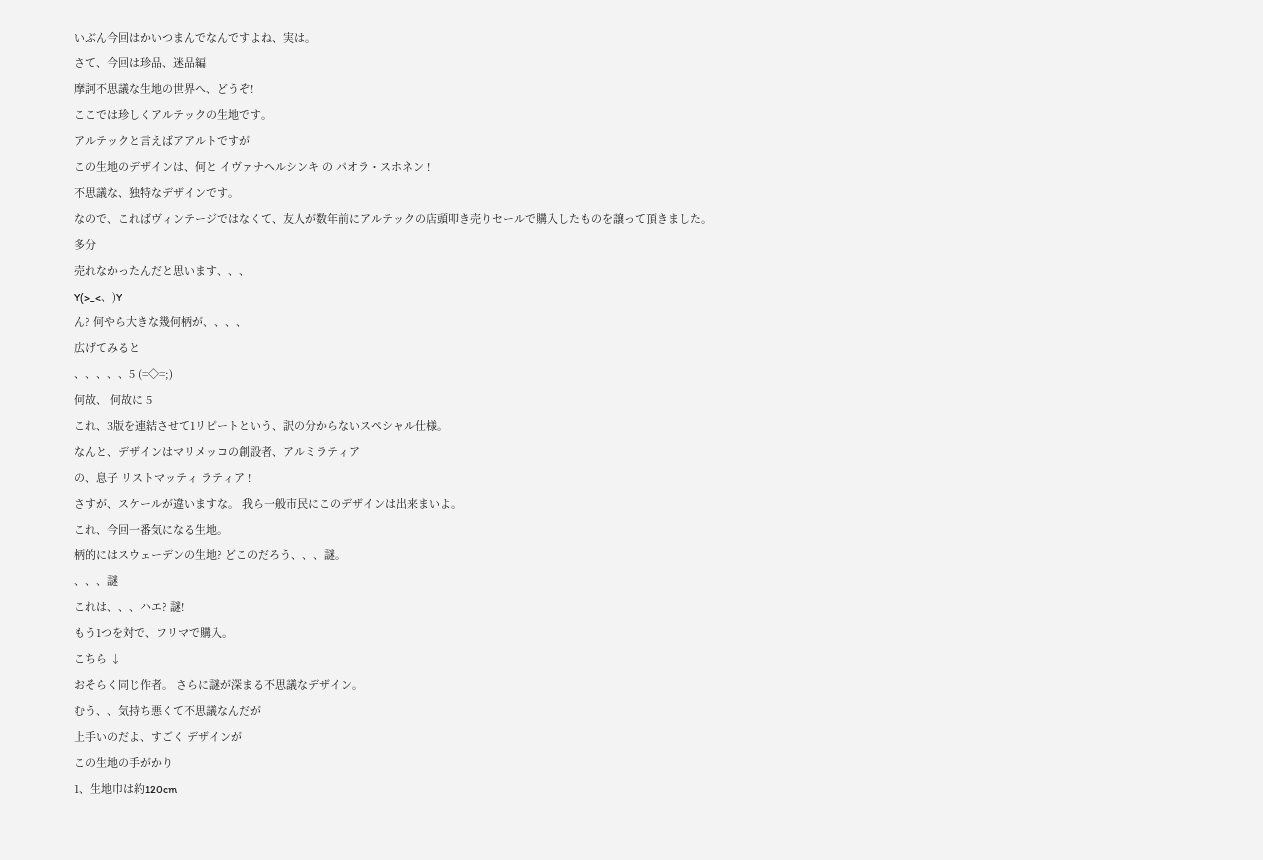いぶん今回はかいつまんでなんですよね、実は。
さて、今回は珍品、迷品編
摩訶不思議な生地の世界へ、どうぞ!
ここでは珍しくアルテックの生地です。
アルテックと言えばアアルトですが
この生地のデザインは、何と イヴァナヘルシンキ の パオラ・スホネン !
不思議な、独特なデザインです。
なので、こればヴィンテージではなくて、友人が数年前にアルテックの店頭叩き売りセールで購入したものを譲って頂きました。
多分
売れなかったんだと思います、、、
Y(>_<、)Y
ん? 何やら大きな幾何柄が、、、、
広げてみると
、、、、、5 (=◇=;)
何故、 何故に 5
これ、3版を連結させて1リピートという、訳の分からないスペシャル仕様。
なんと、デザインはマリメッコの創設者、アルミラティア
の、息子 リストマッティ ラティア !
さすが、スケールが違いますな。 我ら一般市民にこのデザインは出来まいよ。
これ、今回一番気になる生地。
柄的にはスウェーデンの生地? どこのだろう、、、謎。
、、、謎
これは、、、ハエ? 謎!
もう1つを対で、フリマで購入。
こちら ↓
おそらく同じ作者。 さらに謎が深まる不思議なデザイン。
むう、、気持ち悪くて不思議なんだが
上手いのだよ、すごく デザインが
この生地の手がかり
1、生地巾は約120cm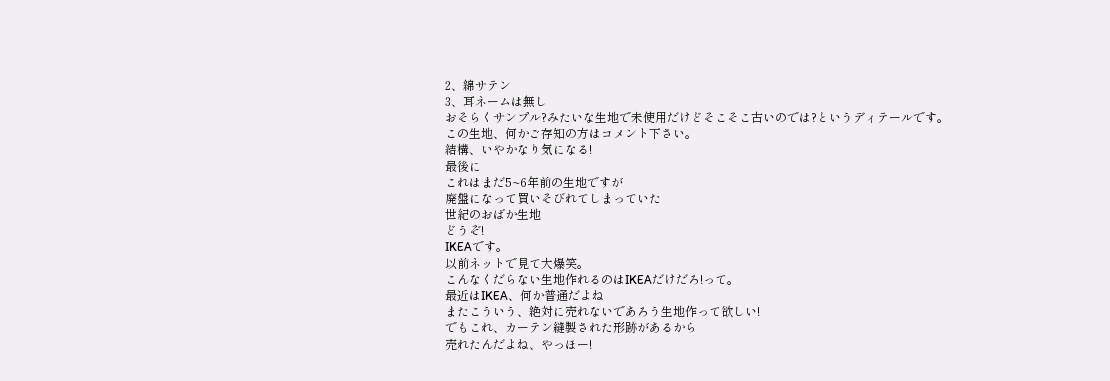2、綿サテン
3、耳ネームは無し
おそらくサンプル?みたいな生地で未使用だけどそこそこ古いのでは?というディテールです。
この生地、何かご存知の方はコメント下さい。
結構、いやかなり気になる!
最後に
これはまだ5~6年前の生地ですが
廃盤になって買いそびれてしまっていた
世紀のおばか生地
どうぞ!
IKEAです。
以前ネットで見て大爆笑。
こんなくだらない生地作れるのはIKEAだけだろ!って。
最近はIKEA、何か普通だよね
またこういう、絶対に売れないであろう生地作って欲しい!
でもこれ、カーテン縫製された形跡があるから
売れたんだよね、やっほー!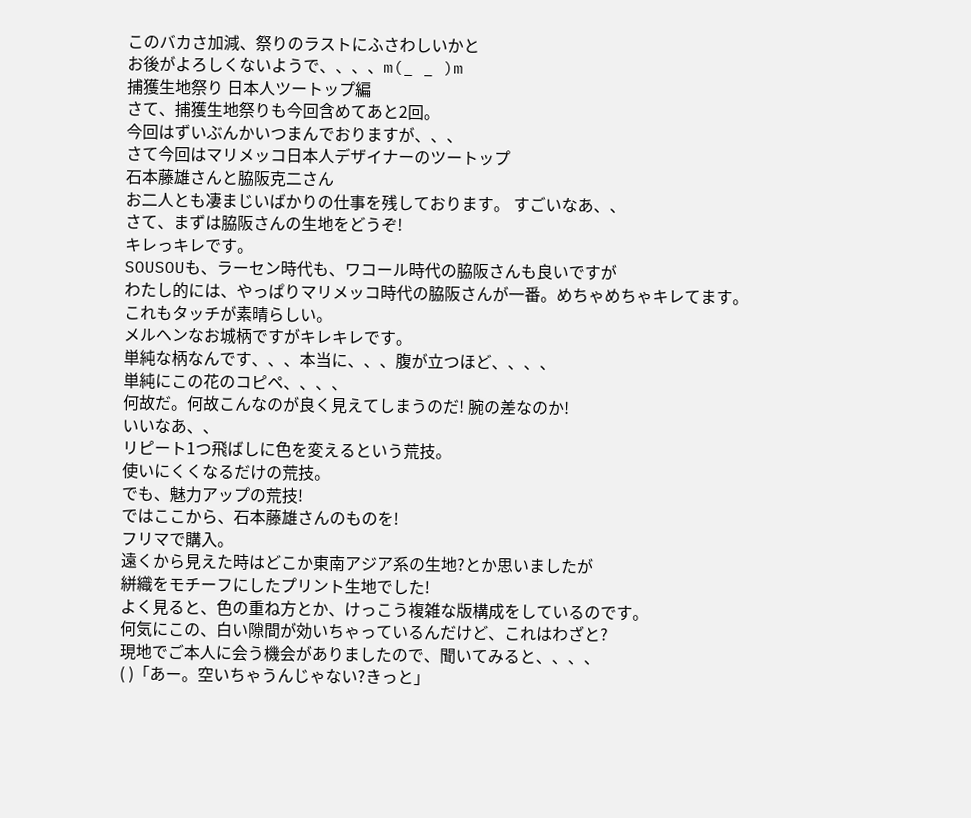このバカさ加減、祭りのラストにふさわしいかと
お後がよろしくないようで、、、、m(_ _ )m
捕獲生地祭り 日本人ツートップ編
さて、捕獲生地祭りも今回含めてあと2回。
今回はずいぶんかいつまんでおりますが、、、
さて今回はマリメッコ日本人デザイナーのツートップ
石本藤雄さんと脇阪克二さん
お二人とも凄まじいばかりの仕事を残しております。 すごいなあ、、
さて、まずは脇阪さんの生地をどうぞ!
キレっキレです。
SOUSOUも、ラーセン時代も、ワコール時代の脇阪さんも良いですが
わたし的には、やっぱりマリメッコ時代の脇阪さんが一番。めちゃめちゃキレてます。
これもタッチが素晴らしい。
メルヘンなお城柄ですがキレキレです。
単純な柄なんです、、、本当に、、、腹が立つほど、、、、
単純にこの花のコピペ、、、、
何故だ。何故こんなのが良く見えてしまうのだ! 腕の差なのか!
いいなあ、、
リピート1つ飛ばしに色を変えるという荒技。
使いにくくなるだけの荒技。
でも、魅力アップの荒技!
ではここから、石本藤雄さんのものを!
フリマで購入。
遠くから見えた時はどこか東南アジア系の生地?とか思いましたが
絣織をモチーフにしたプリント生地でした!
よく見ると、色の重ね方とか、けっこう複雑な版構成をしているのです。
何気にこの、白い隙間が効いちゃっているんだけど、これはわざと?
現地でご本人に会う機会がありましたので、聞いてみると、、、、
( )「あー。空いちゃうんじゃない?きっと」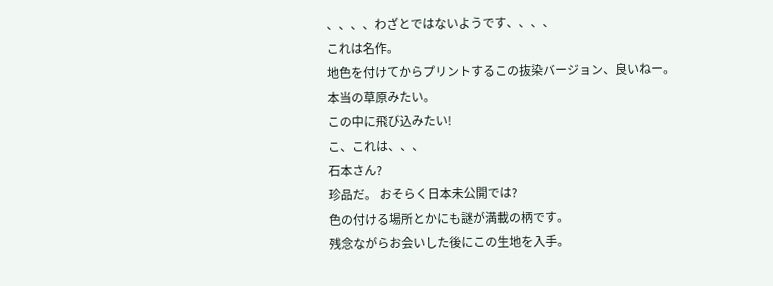、、、、わざとではないようです、、、、
これは名作。
地色を付けてからプリントするこの抜染バージョン、良いねー。
本当の草原みたい。
この中に飛び込みたい!
こ、これは、、、
石本さん?
珍品だ。 おそらく日本未公開では?
色の付ける場所とかにも謎が満載の柄です。
残念ながらお会いした後にこの生地を入手。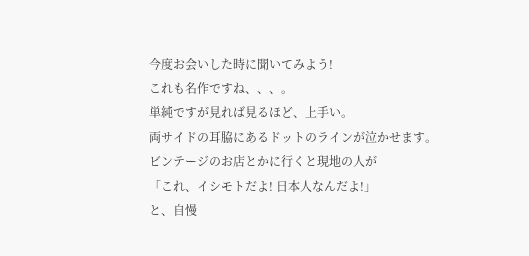今度お会いした時に聞いてみよう!
これも名作ですね、、、。
単純ですが見れば見るほど、上手い。
両サイドの耳脇にあるドットのラインが泣かせます。
ビンテージのお店とかに行くと現地の人が
「これ、イシモトだよ! 日本人なんだよ!」
と、自慢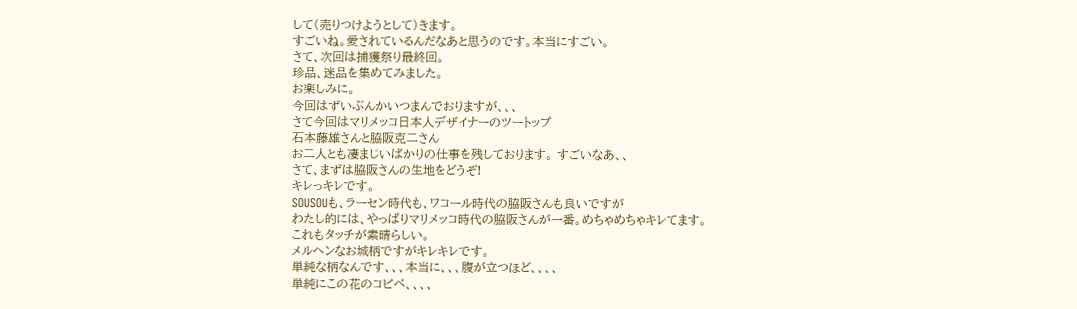して(売りつけようとして)きます。
すごいね。愛されているんだなあと思うのです。本当にすごい。
さて、次回は捕獲祭り最終回。
珍品、迷品を集めてみました。
お楽しみに。
今回はずいぶんかいつまんでおりますが、、、
さて今回はマリメッコ日本人デザイナーのツートップ
石本藤雄さんと脇阪克二さん
お二人とも凄まじいばかりの仕事を残しております。 すごいなあ、、
さて、まずは脇阪さんの生地をどうぞ!
キレっキレです。
SOUSOUも、ラーセン時代も、ワコール時代の脇阪さんも良いですが
わたし的には、やっぱりマリメッコ時代の脇阪さんが一番。めちゃめちゃキレてます。
これもタッチが素晴らしい。
メルヘンなお城柄ですがキレキレです。
単純な柄なんです、、、本当に、、、腹が立つほど、、、、
単純にこの花のコピペ、、、、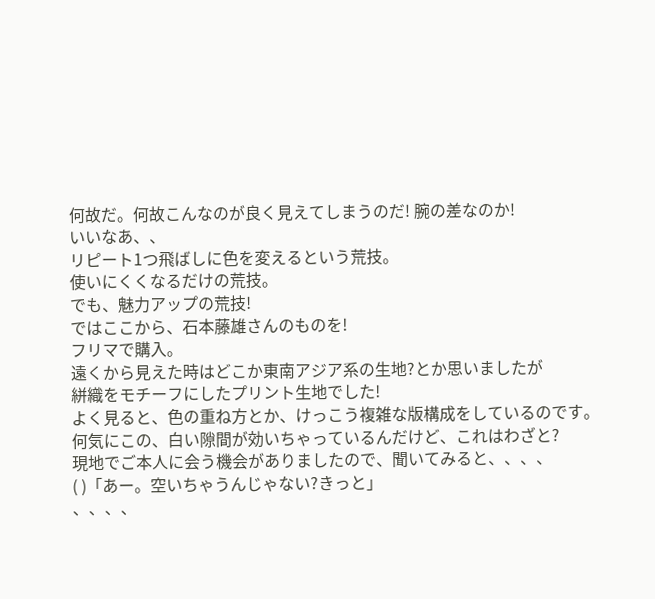何故だ。何故こんなのが良く見えてしまうのだ! 腕の差なのか!
いいなあ、、
リピート1つ飛ばしに色を変えるという荒技。
使いにくくなるだけの荒技。
でも、魅力アップの荒技!
ではここから、石本藤雄さんのものを!
フリマで購入。
遠くから見えた時はどこか東南アジア系の生地?とか思いましたが
絣織をモチーフにしたプリント生地でした!
よく見ると、色の重ね方とか、けっこう複雑な版構成をしているのです。
何気にこの、白い隙間が効いちゃっているんだけど、これはわざと?
現地でご本人に会う機会がありましたので、聞いてみると、、、、
( )「あー。空いちゃうんじゃない?きっと」
、、、、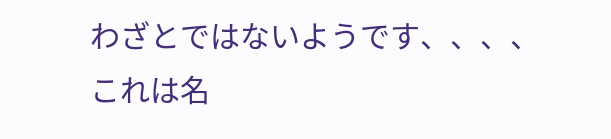わざとではないようです、、、、
これは名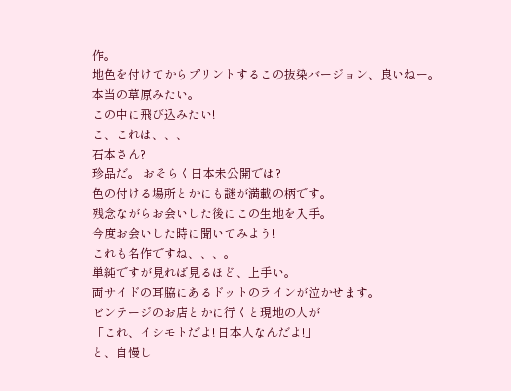作。
地色を付けてからプリントするこの抜染バージョン、良いねー。
本当の草原みたい。
この中に飛び込みたい!
こ、これは、、、
石本さん?
珍品だ。 おそらく日本未公開では?
色の付ける場所とかにも謎が満載の柄です。
残念ながらお会いした後にこの生地を入手。
今度お会いした時に聞いてみよう!
これも名作ですね、、、。
単純ですが見れば見るほど、上手い。
両サイドの耳脇にあるドットのラインが泣かせます。
ビンテージのお店とかに行くと現地の人が
「これ、イシモトだよ! 日本人なんだよ!」
と、自慢し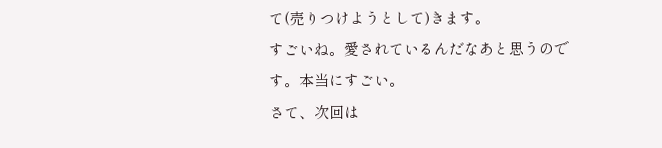て(売りつけようとして)きます。
すごいね。愛されているんだなあと思うのです。本当にすごい。
さて、次回は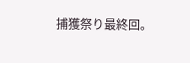捕獲祭り最終回。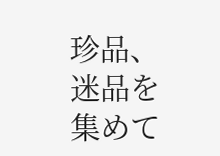珍品、迷品を集めて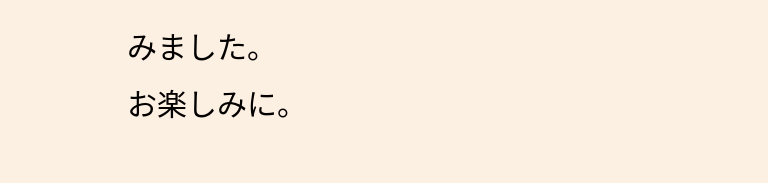みました。
お楽しみに。